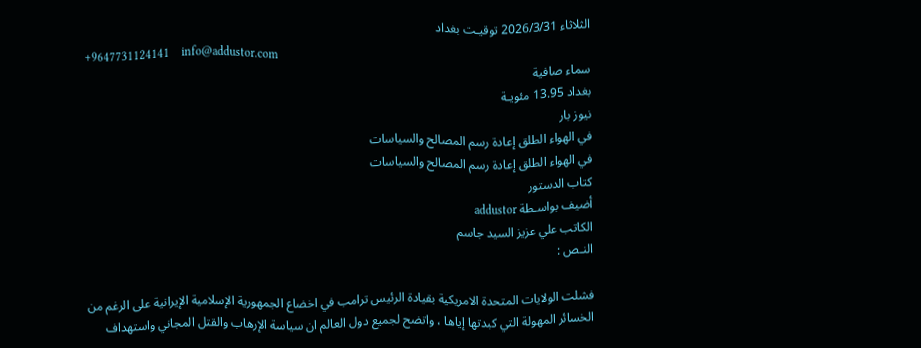الثلاثاء 2026/3/31 توقيـت بغداد
+9647731124141    info@addustor.com
سماء صافية
بغداد 13.95 مئويـة
نيوز بار
في الهواء الطلق إعادة رسم المصالح والسياسات
في الهواء الطلق إعادة رسم المصالح والسياسات
كتاب الدستور
أضيف بواسـطة addustor
الكاتب علي عزيز السيد جاسم
النـص :

فشلت الولايات المتحدة الامريكية بقيادة الرئيس ترامب في اخضاع الجمهورية الإسلامية الإيرانية على الرغم من الخسائر المهولة التي كبدتها إياها ، واتضح لجميع دول العالم ان سياسة الإرهاب والقتل المجاني واستهداف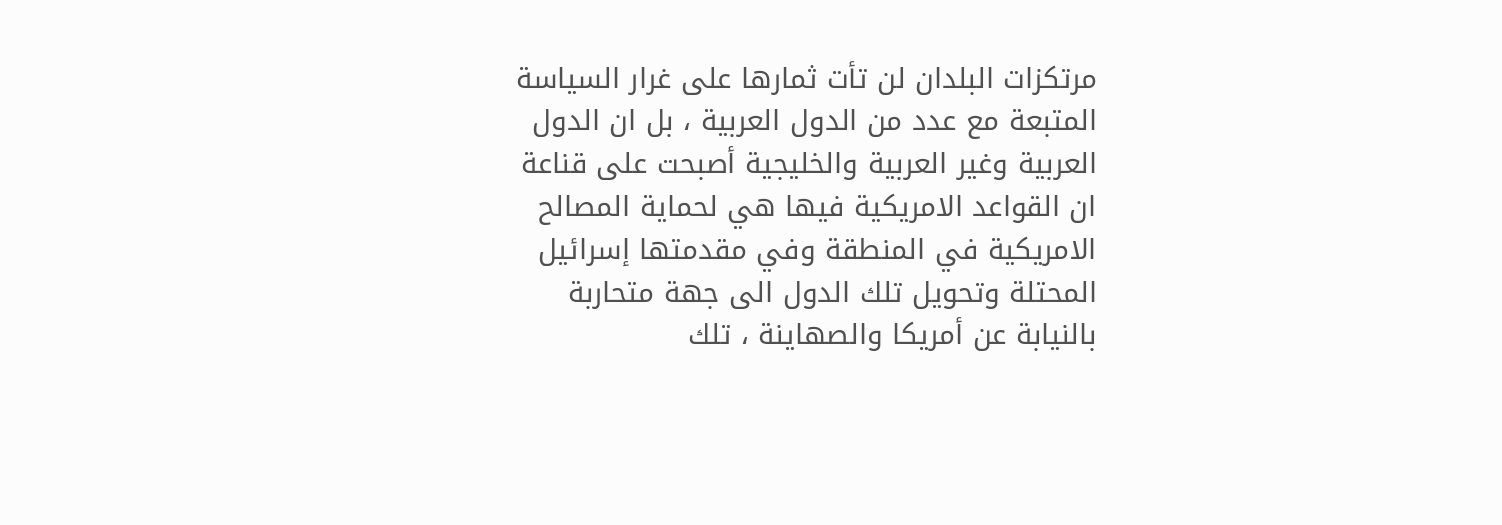مرتكزات البلدان لن تأت ثمارها على غرار السياسة المتبعة مع عدد من الدول العربية ، بل ان الدول العربية وغير العربية والخليجية أصبحت على قناعة ان القواعد الامريكية فيها هي لحماية المصالح الامريكية في المنطقة وفي مقدمتها إسرائيل المحتلة وتحويل تلك الدول الى جهة متحاربة بالنيابة عن أمريكا والصهاينة ، تلك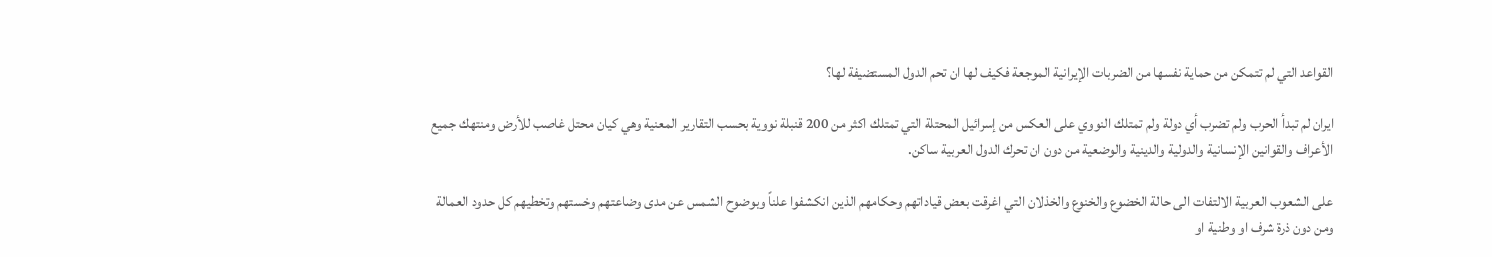القواعد التي لم تتمكن من حماية نفسها من الضربات الإيرانية الموجعة فكيف لها ان تحم الدول المستضيفة لها؟

ايران لم تبدأ الحرب ولم تضرب أي دولة ولم تمتلك النووي على العكس من إسرائيل المحتلة التي تمتلك اكثر من 200 قنبلة نووية بحسب التقارير المعنية وهي كيان محتل غاصب للأرض ومنتهك جميع الأعراف والقوانين الإنسانية والدولية والدينية والوضعية من دون ان تحرك الدول العربية ساكن.

على الشعوب العربية الالتفات الى حالة الخضوع والخنوع والخذلان التي اغرقت بعض قياداتهم وحكامهم الذين انكشفوا علناً وبوضوح الشمس عن مدى وضاعتهم وخستهم وتخطيهم كل حدود العمالة ومن دون ذرة شرف او وطنية او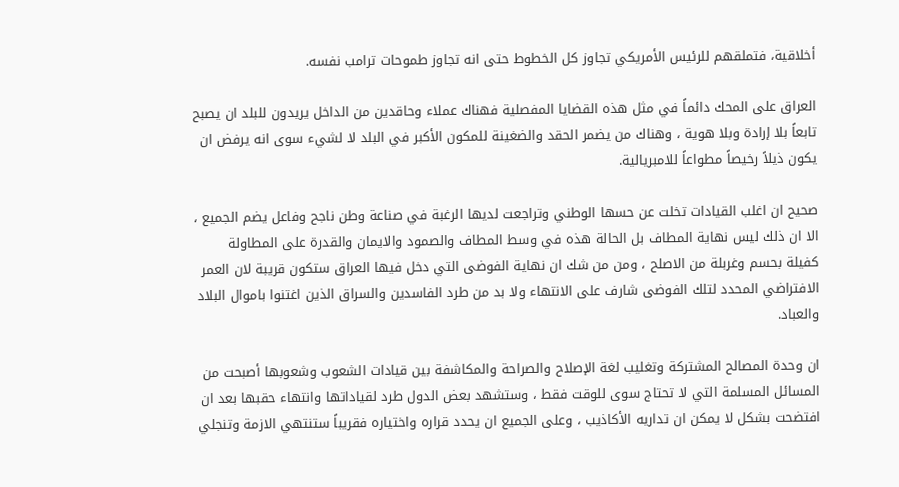أخلاقية، فتملقهم للرئيس الأمريكي تجاوز كل الخطوط حتى انه تجاوز طموحات ترامب نفسه.

العراق على المحك دائماً في مثل هذه القضايا المفصلية فهناك عملاء وحاقدين من الداخل يريدون للبلد ان يصبح تابعاً بلا إرادة وبلا هوية ، وهناك من يضمر الحقد والضغينة للمكون الأكبر في البلد لا لشيء سوى انه يرفض ان يكون ذيلاً رخيصاً مطواعاً للامبريالية.

صحيح ان اغلب القيادات تخلت عن حسها الوطني وتراجعت لديها الرغبة في صناعة وطن ناجح وفاعل يضم الجميع ، الا ان ذلك ليس نهاية المطاف بل الحالة هذه في وسط المطاف والصمود والايمان والقدرة على المطاولة كفيلة بحسم وغربلة من الاصلح ، ومن من شك ان نهاية الفوضى التي دخل فيها العراق ستكون قريبة لان العمر الافتراضي المحدد لتلك الفوضى شارف على الانتهاء ولا بد من طرد الفاسدين والسراق الذين اغتنوا باموال البلاد والعباد.

ان وحدة المصالح المشتركة وتغليب لغة الإصلاح والصراحة والمكاشفة بين قيادات الشعوب وشعوبها أصبحت من المسائل المسلمة التي لا تحتاج سوى للوقت فقط ، وستشهد بعض الدول طرد لقياداتها وانتهاء حقبها بعد ان افتضحت بشكل لا يمكن ان تداريه الأكاذيب ، وعلى الجميع ان يحدد قراره واختياره فقريباً ستنتهي الازمة وتنجلي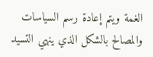الغمة ويتم إعادة رسم السياسات والمصالح بالشكل الذي ينهي التسيد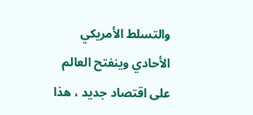والتسلط الأمريكي الأحادي وينفتح العالم على اقتصاد جديد ، هذا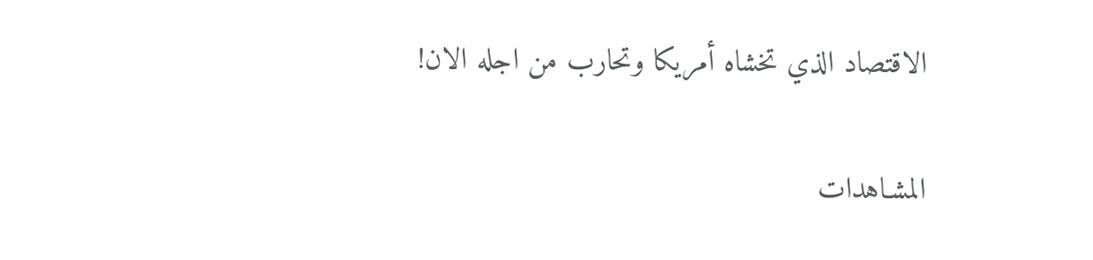الاقتصاد الذي تخشاه أمريكا وتحارب من اجله الان!

المشـاهدات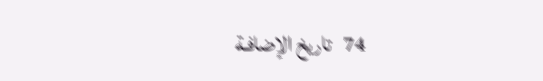74   تاريخ الإضافـة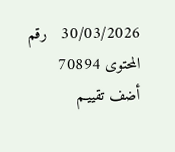30/03/2026   رقم المحتوى 70894
أضف تقييـم